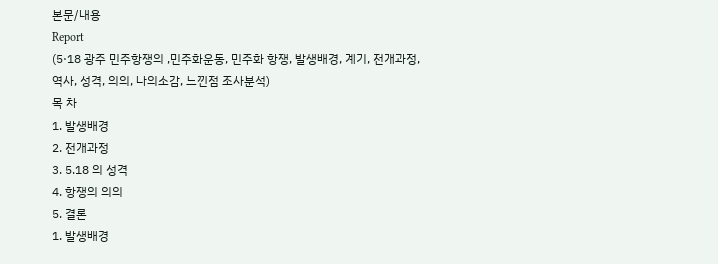본문/내용
Report
(5·18 광주 민주항쟁의 ,민주화운동, 민주화 항쟁, 발생배경, 계기, 전개과정, 역사, 성격, 의의, 나의소감, 느낀점 조사분석)
목 차
1. 발생배경
2. 전개과정
3. 5.18 의 성격
4. 항쟁의 의의
5. 결론
1. 발생배경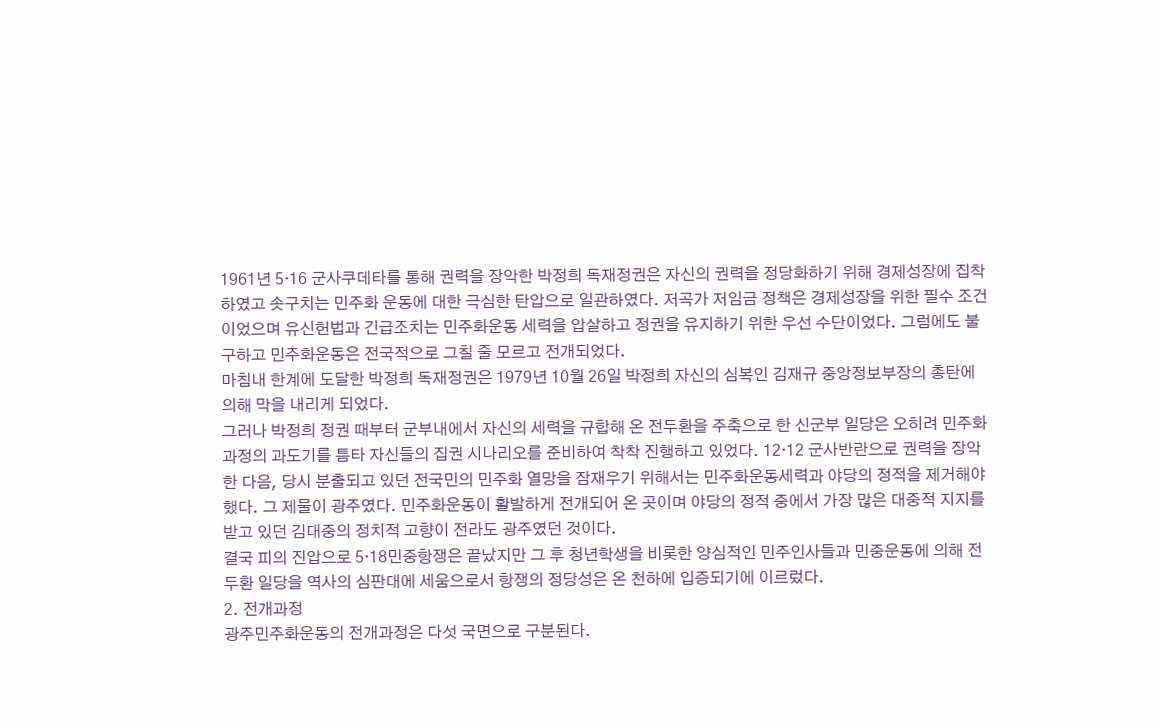1961년 5·16 군사쿠데타를 통해 권력을 장악한 박정희 독재정권은 자신의 권력을 정당화하기 위해 경제성장에 집착하였고 솟구치는 민주화 운동에 대한 극심한 탄압으로 일관하였다. 저곡가 저임금 정책은 경제성장을 위한 필수 조건이었으며 유신헌법과 긴급조치는 민주화운동 세력을 압살하고 정권을 유지하기 위한 우선 수단이었다. 그럼에도 불구하고 민주화운동은 전국적으로 그칠 줄 모르고 전개되었다.
마침내 한계에 도달한 박정희 독재정권은 1979년 10월 26일 박정희 자신의 심복인 김재규 중앙정보부장의 총탄에 의해 막을 내리게 되었다.
그러나 박정희 정권 때부터 군부내에서 자신의 세력을 규합해 온 전두환을 주축으로 한 신군부 일당은 오히려 민주화 과정의 과도기를 틈타 자신들의 집권 시나리오를 준비하여 착착 진행하고 있었다. 12·12 군사반란으로 권력을 장악한 다음, 당시 분출되고 있던 전국민의 민주화 열망을 잠재우기 위해서는 민주화운동세력과 야당의 정적을 제거해야 했다. 그 제물이 광주였다. 민주화운동이 활발하게 전개되어 온 곳이며 야당의 정적 중에서 가장 많은 대중적 지지를 받고 있던 김대중의 정치적 고향이 전라도 광주였던 것이다.
결국 피의 진압으로 5·18민중항쟁은 끝났지만 그 후 청년학생을 비롯한 양심적인 민주인사들과 민중운동에 의해 전두환 일당을 역사의 심판대에 세움으로서 항쟁의 정당성은 온 천하에 입증되기에 이르렀다.
2. 전개과정
광주민주화운동의 전개과정은 다섯 국면으로 구분된다.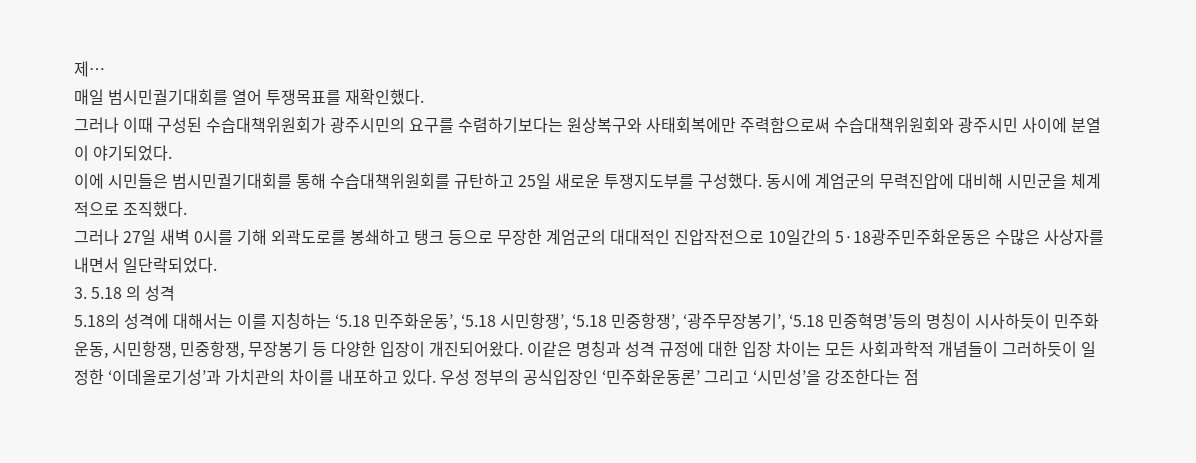제…
매일 범시민궐기대회를 열어 투쟁목표를 재확인했다.
그러나 이때 구성된 수습대책위원회가 광주시민의 요구를 수렴하기보다는 원상복구와 사태회복에만 주력함으로써 수습대책위원회와 광주시민 사이에 분열이 야기되었다.
이에 시민들은 범시민궐기대회를 통해 수습대책위원회를 규탄하고 25일 새로운 투쟁지도부를 구성했다. 동시에 계엄군의 무력진압에 대비해 시민군을 체계적으로 조직했다.
그러나 27일 새벽 0시를 기해 외곽도로를 봉쇄하고 탱크 등으로 무장한 계엄군의 대대적인 진압작전으로 10일간의 5·18광주민주화운동은 수많은 사상자를 내면서 일단락되었다.
3. 5.18 의 성격
5.18의 성격에 대해서는 이를 지칭하는 ‘5.18 민주화운동’, ‘5.18 시민항쟁’, ‘5.18 민중항쟁’, ‘광주무장봉기’, ‘5.18 민중혁명’등의 명칭이 시사하듯이 민주화운동, 시민항쟁, 민중항쟁, 무장봉기 등 다양한 입장이 개진되어왔다. 이같은 명칭과 성격 규정에 대한 입장 차이는 모든 사회과학적 개념들이 그러하듯이 일정한 ‘이데올로기성’과 가치관의 차이를 내포하고 있다. 우성 정부의 공식입장인 ‘민주화운동론’ 그리고 ‘시민성’을 강조한다는 점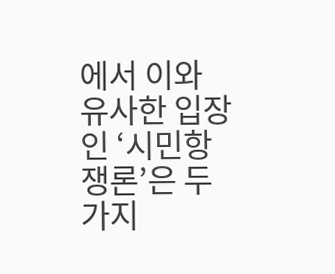에서 이와 유사한 입장인 ‘시민항쟁론’은 두 가지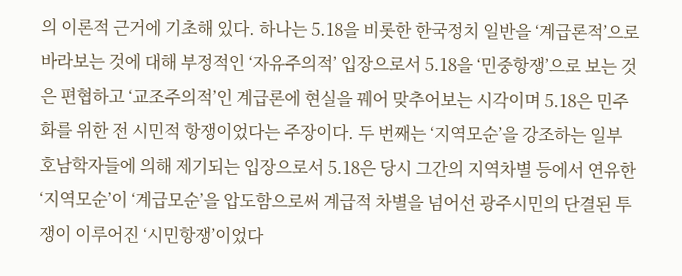의 이론적 근거에 기초해 있다. 하나는 5.18을 비롯한 한국정치 일반을 ‘계급론적’으로 바라보는 것에 대해 부정적인 ‘자유주의적’ 입장으로서 5.18을 ‘민중항쟁’으로 보는 것은 편협하고 ‘교조주의적’인 계급론에 현실을 꿰어 맞추어보는 시각이며 5.18은 민주화를 위한 전 시민적 항쟁이었다는 주장이다. 두 번째는 ‘지역모순’을 강조하는 일부 호남학자들에 의해 제기되는 입장으로서 5.18은 당시 그간의 지역차별 등에서 연유한 ‘지역모순’이 ‘계급모순’을 압도함으로써 계급적 차별을 넘어선 광주시민의 단결된 투쟁이 이루어진 ‘시민항쟁’이었다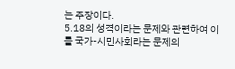는 주장이다.
5.18의 성격이라는 문제와 관련하여 이를 국가-시민사회라는 문제의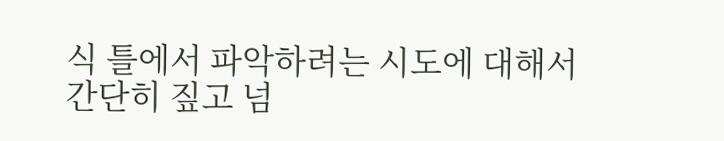식 틀에서 파악하려는 시도에 대해서 간단히 짚고 넘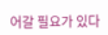어갈 필요가 있다